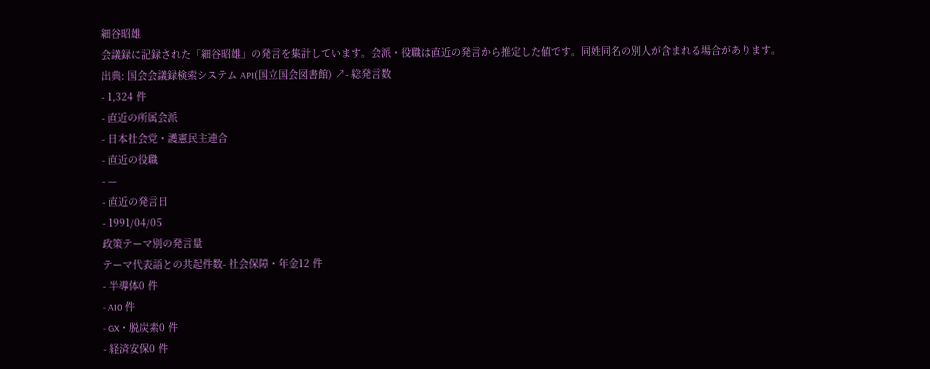細谷昭雄
会議録に記録された「細谷昭雄」の発言を集計しています。会派・役職は直近の発言から推定した値です。同姓同名の別人が含まれる場合があります。
出典: 国会会議録検索システム API(国立国会図書館) ↗- 総発言数
- 1,324 件
- 直近の所属会派
- 日本社会党・護憲民主連合
- 直近の役職
- —
- 直近の発言日
- 1991/04/05
政策テーマ別の発言量
テーマ代表語との共起件数- 社会保障・年金12 件
- 半導体0 件
- AI0 件
- GX・脱炭素0 件
- 経済安保0 件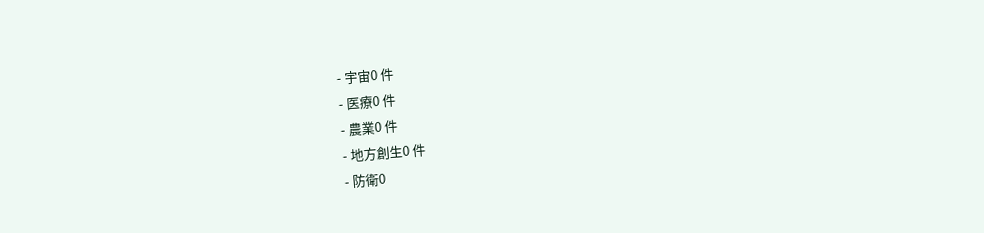- 宇宙0 件
- 医療0 件
- 農業0 件
- 地方創生0 件
- 防衛0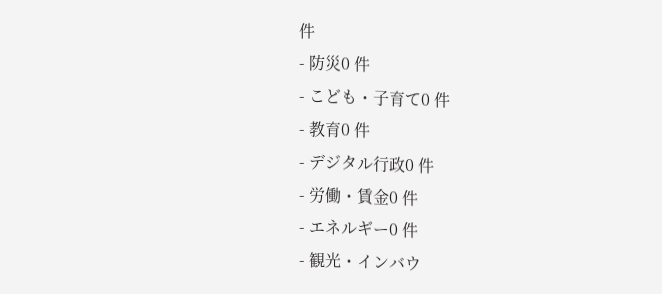件
- 防災0 件
- こども・子育て0 件
- 教育0 件
- デジタル行政0 件
- 労働・賃金0 件
- エネルギー0 件
- 観光・インバウ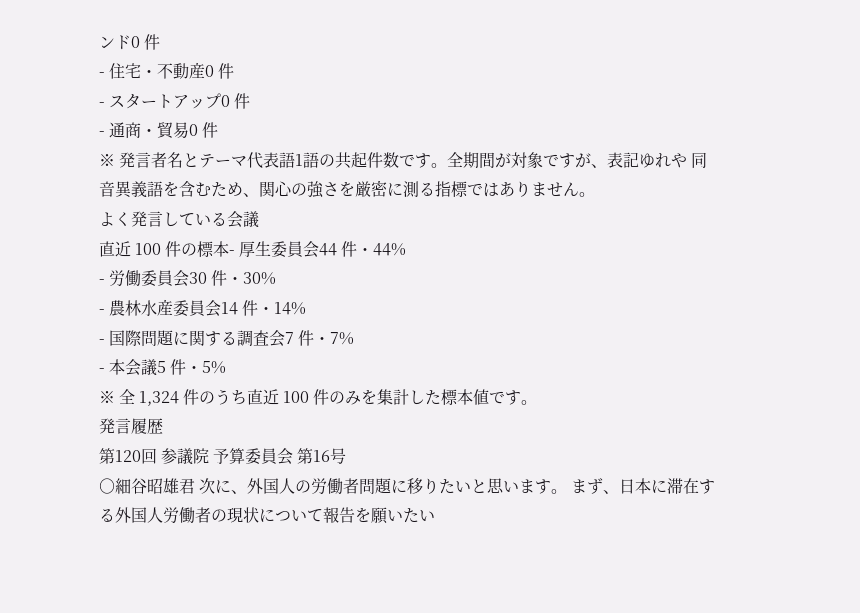ンド0 件
- 住宅・不動産0 件
- スタートアップ0 件
- 通商・貿易0 件
※ 発言者名とテーマ代表語1語の共起件数です。全期間が対象ですが、表記ゆれや 同音異義語を含むため、関心の強さを厳密に測る指標ではありません。
よく発言している会議
直近 100 件の標本- 厚生委員会44 件・44%
- 労働委員会30 件・30%
- 農林水産委員会14 件・14%
- 国際問題に関する調査会7 件・7%
- 本会議5 件・5%
※ 全 1,324 件のうち直近 100 件のみを集計した標本値です。
発言履歴
第120回 参議院 予算委員会 第16号
○細谷昭雄君 次に、外国人の労働者問題に移りたいと思います。 まず、日本に滞在する外国人労働者の現状について報告を願いたい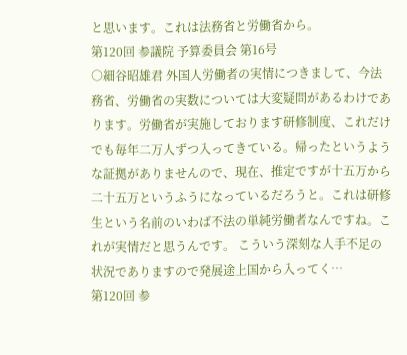と思います。これは法務省と労働省から。
第120回 参議院 予算委員会 第16号
○細谷昭雄君 外国人労働者の実情につきまして、今法務省、労働省の実数については大変疑問があるわけであります。労働省が実施しております研修制度、これだけでも毎年二万人ずつ入ってきている。帰ったというような証拠がありませんので、現在、推定ですが十五万から二十五万というふうになっているだろうと。これは研修生という名前のいわば不法の単純労働者なんですね。これが実情だと思うんです。 こういう深刻な人手不足の状況でありますので発展途上国から入ってく…
第120回 参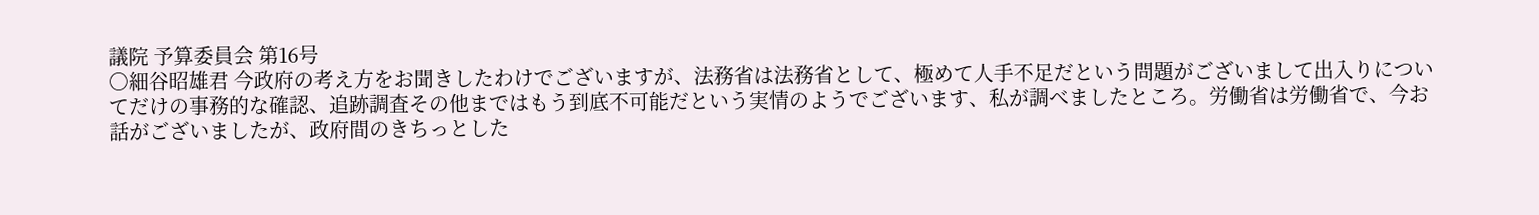議院 予算委員会 第16号
○細谷昭雄君 今政府の考え方をお聞きしたわけでございますが、法務省は法務省として、極めて人手不足だという問題がございまして出入りについてだけの事務的な確認、追跡調査その他まではもう到底不可能だという実情のようでございます、私が調べましたところ。労働省は労働省で、今お話がございましたが、政府間のきちっとした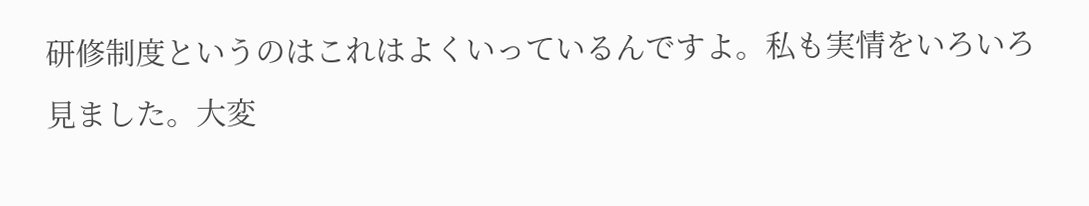研修制度というのはこれはよくいっているんですよ。私も実情をいろいろ見ました。大変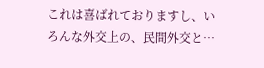これは喜ばれておりますし、いろんな外交上の、民間外交と…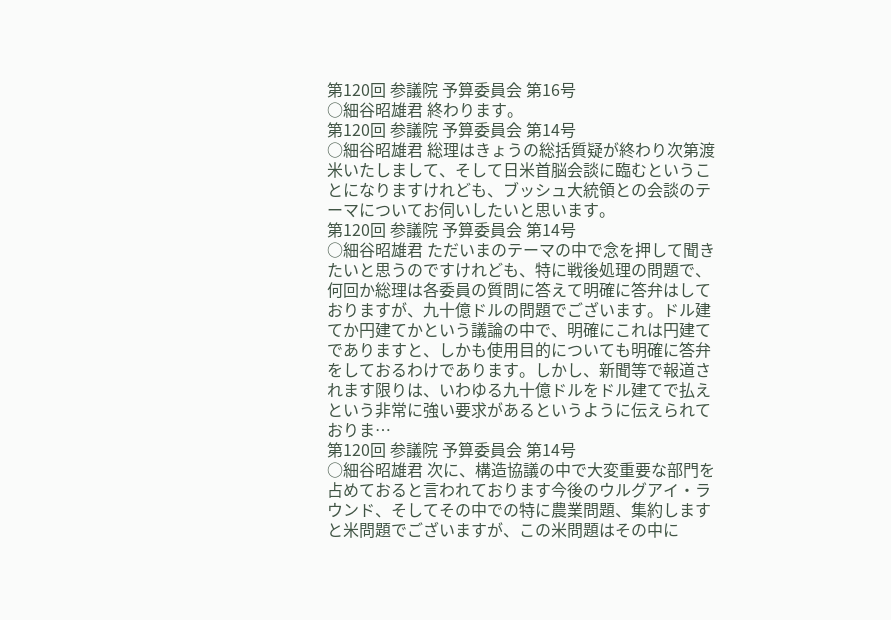第120回 参議院 予算委員会 第16号
○細谷昭雄君 終わります。
第120回 参議院 予算委員会 第14号
○細谷昭雄君 総理はきょうの総括質疑が終わり次第渡米いたしまして、そして日米首脳会談に臨むということになりますけれども、ブッシュ大統領との会談のテーマについてお伺いしたいと思います。
第120回 参議院 予算委員会 第14号
○細谷昭雄君 ただいまのテーマの中で念を押して聞きたいと思うのですけれども、特に戦後処理の問題で、何回か総理は各委員の質問に答えて明確に答弁はしておりますが、九十億ドルの問題でございます。ドル建てか円建てかという議論の中で、明確にこれは円建てでありますと、しかも使用目的についても明確に答弁をしておるわけであります。しかし、新聞等で報道されます限りは、いわゆる九十億ドルをドル建てで払えという非常に強い要求があるというように伝えられておりま…
第120回 参議院 予算委員会 第14号
○細谷昭雄君 次に、構造協議の中で大変重要な部門を占めておると言われております今後のウルグアイ・ラウンド、そしてその中での特に農業問題、集約しますと米問題でございますが、この米問題はその中に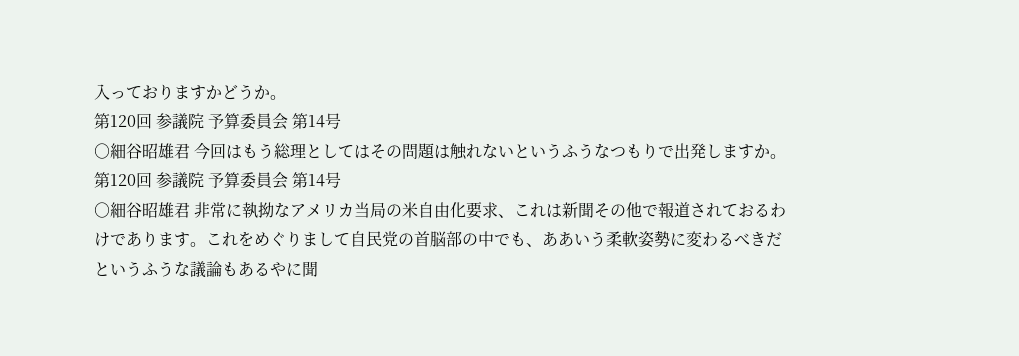入っておりますかどうか。
第120回 参議院 予算委員会 第14号
○細谷昭雄君 今回はもう総理としてはその問題は触れないというふうなつもりで出発しますか。
第120回 参議院 予算委員会 第14号
○細谷昭雄君 非常に執拗なアメリカ当局の米自由化要求、これは新聞その他で報道されておるわけであります。これをめぐりまして自民党の首脳部の中でも、ああいう柔軟姿勢に変わるべきだというふうな議論もあるやに聞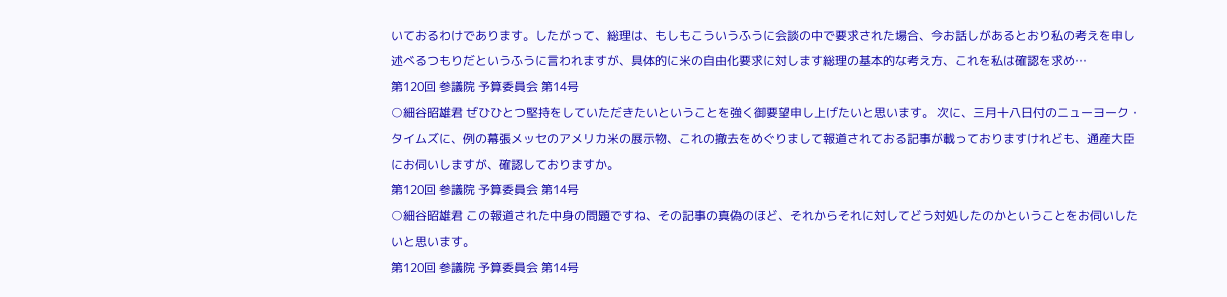いておるわけであります。したがって、総理は、もしもこういうふうに会談の中で要求された場合、今お話しがあるとおり私の考えを申し述べるつもりだというふうに言われますが、具体的に米の自由化要求に対します総理の基本的な考え方、これを私は確認を求め…
第120回 参議院 予算委員会 第14号
○細谷昭雄君 ぜひひとつ堅持をしていただきたいということを強く御要望申し上げたいと思います。 次に、三月十八日付のニューヨーク・タイムズに、例の幕張メッセのアメリカ米の展示物、これの撤去をめぐりまして報道されておる記事が載っておりますけれども、通産大臣にお伺いしますが、確認しておりますか。
第120回 参議院 予算委員会 第14号
○細谷昭雄君 この報道された中身の問題ですね、その記事の真偽のほど、それからそれに対してどう対処したのかということをお伺いしたいと思います。
第120回 参議院 予算委員会 第14号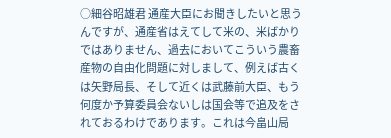○細谷昭雄君 通産大臣にお聞きしたいと思うんですが、通産省はえてして米の、米ばかりではありません、過去においてこういう農畜産物の自由化問題に対しまして、例えば古くは矢野局長、そして近くは武藤前大臣、もう何度か予算委員会ないしは国会等で追及をされておるわけであります。これは今畠山局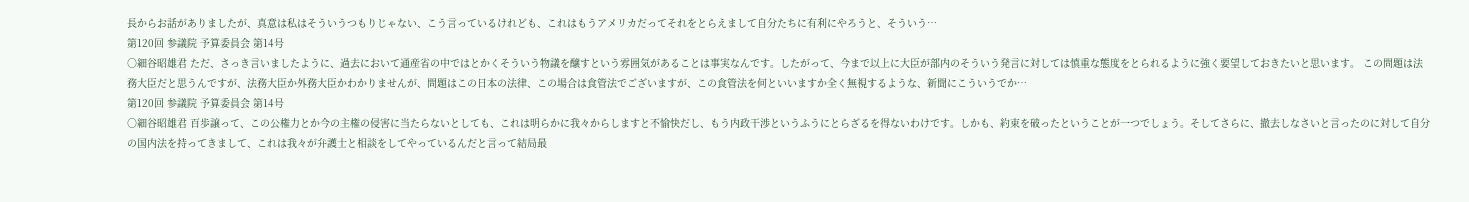長からお話がありましたが、真意は私はそういうつもりじゃない、こう言っているけれども、これはもうアメリカだってそれをとらえまして自分たちに有利にやろうと、そういう…
第120回 参議院 予算委員会 第14号
○細谷昭雄君 ただ、さっき言いましたように、過去において通産省の中ではとかくそういう物議を醸すという雰囲気があることは事実なんです。したがって、今まで以上に大臣が部内のそういう発言に対しては慎重な態度をとられるように強く要望しておきたいと思います。 この問題は法務大臣だと思うんですが、法務大臣か外務大臣かわかりませんが、問題はこの日本の法律、この場合は食管法でございますが、この食管法を何といいますか全く無視するような、新聞にこういうでか…
第120回 参議院 予算委員会 第14号
○細谷昭雄君 百歩譲って、この公権力とか今の主権の侵害に当たらないとしても、これは明らかに我々からしますと不愉快だし、もう内政干渉というふうにとらざるを得ないわけです。しかも、約束を破ったということが一つでしょう。そしてさらに、撤去しなさいと言ったのに対して自分の国内法を持ってきまして、これは我々が弁護士と相談をしてやっているんだと言って結局最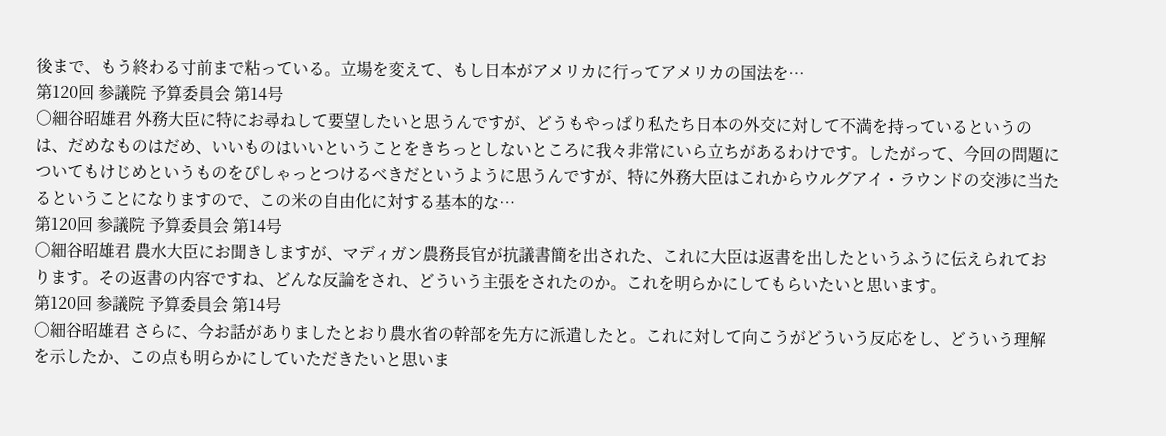後まで、もう終わる寸前まで粘っている。立場を変えて、もし日本がアメリカに行ってアメリカの国法を…
第120回 参議院 予算委員会 第14号
○細谷昭雄君 外務大臣に特にお尋ねして要望したいと思うんですが、どうもやっぱり私たち日本の外交に対して不満を持っているというのは、だめなものはだめ、いいものはいいということをきちっとしないところに我々非常にいら立ちがあるわけです。したがって、今回の問題についてもけじめというものをぴしゃっとつけるべきだというように思うんですが、特に外務大臣はこれからウルグアイ・ラウンドの交渉に当たるということになりますので、この米の自由化に対する基本的な…
第120回 参議院 予算委員会 第14号
○細谷昭雄君 農水大臣にお聞きしますが、マディガン農務長官が抗議書簡を出された、これに大臣は返書を出したというふうに伝えられております。その返書の内容ですね、どんな反論をされ、どういう主張をされたのか。これを明らかにしてもらいたいと思います。
第120回 参議院 予算委員会 第14号
○細谷昭雄君 さらに、今お話がありましたとおり農水省の幹部を先方に派遣したと。これに対して向こうがどういう反応をし、どういう理解を示したか、この点も明らかにしていただきたいと思いま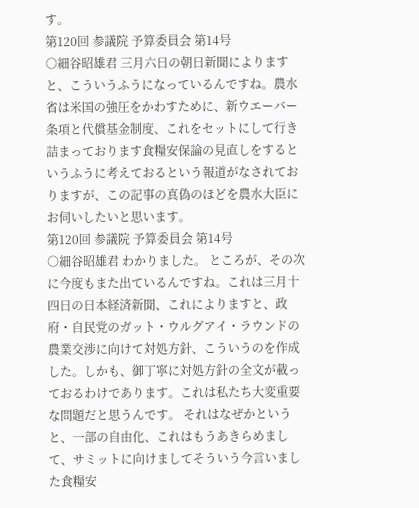す。
第120回 参議院 予算委員会 第14号
○細谷昭雄君 三月六日の朝日新聞によりますと、こういうふうになっているんですね。農水省は米国の強圧をかわすために、新ウエーバー条項と代償基金制度、これをセットにして行き詰まっております食糧安保論の見直しをするというふうに考えておるという報道がなされておりますが、この記事の真偽のほどを農水大臣にお伺いしたいと思います。
第120回 参議院 予算委員会 第14号
○細谷昭雄君 わかりました。 ところが、その次に今度もまた出ているんですね。これは三月十四日の日本経済新聞、これによりますと、政府・自民党のガット・ウルグアイ・ラウンドの農業交渉に向けて対処方針、こういうのを作成した。しかも、御丁寧に対処方針の全文が載っておるわけであります。これは私たち大変重要な問題だと思うんです。 それはなぜかというと、一部の自由化、これはもうあきらめまして、サミットに向けましてそういう今言いました食糧安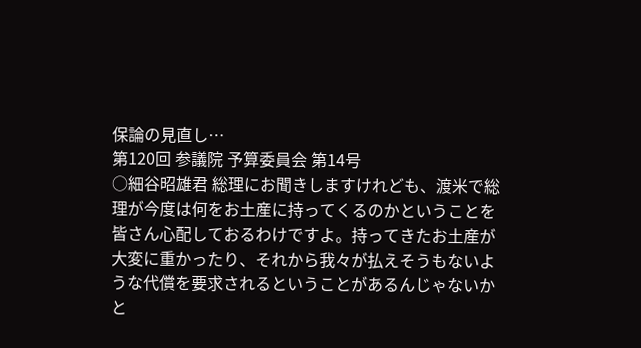保論の見直し…
第120回 参議院 予算委員会 第14号
○細谷昭雄君 総理にお聞きしますけれども、渡米で総理が今度は何をお土産に持ってくるのかということを皆さん心配しておるわけですよ。持ってきたお土産が大変に重かったり、それから我々が払えそうもないような代償を要求されるということがあるんじゃないかと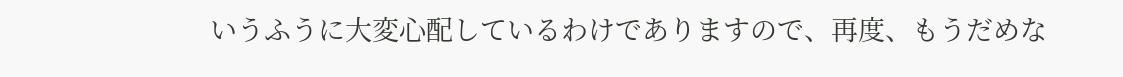いうふうに大変心配しているわけでありますので、再度、もうだめな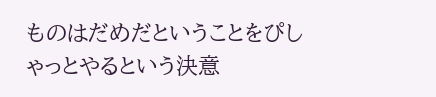ものはだめだということをぴしゃっとやるという決意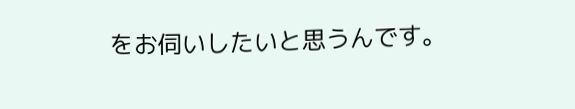をお伺いしたいと思うんです。